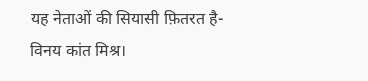यह नेताओं की सियासी फ़ितरत है-
विनय कांत मिश्र।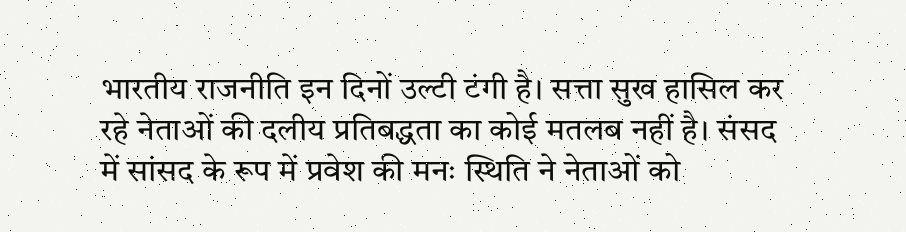भारतीय राजनीति इन दिनों उल्टी टंगी है। सत्ता सुख हासिल कर रहे नेताओं की दलीय प्रतिबद्धता का कोई मतलब नहीं है। संसद में सांसद के रूप में प्रवेश की मनः स्थिति ने नेताओं को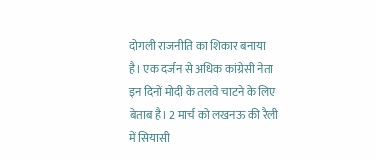दोगली राजनीति का शिकार बनाया है। एक दर्जन से अधिक कांग्रेसी नेता इन दिनों मोदी के तलवे चाटने के लिए बेताब है। 2 मार्च को लखनऊ की रैली में सियासी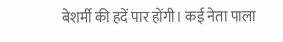बेशर्मी की हदें पार होंगी। कई नेता पाला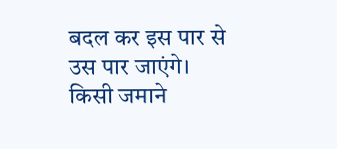बदल कर इस पार से उस पार जाएंगे।
किसी जमाने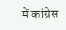में कांग्रेस